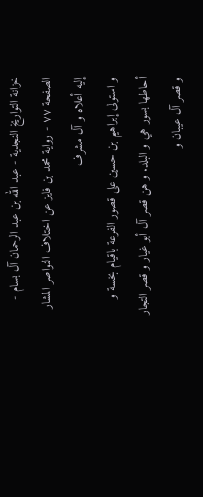خزانة التواريخ النجدية - عبد الله بن عبد الرحمان آل بسام - الصفحة ٧٧ - رواية محمد بن فايز عن اختلاف النواصر المشار إليه أعلاه و آل مشرف
و استولى إبراهيم بن حسين على قصور الفرعة باقيام بخسة و أحاطها بسور هي و البلد. و هن قصر آل أبو غيار و قصر التجار و قصر آل عيبان و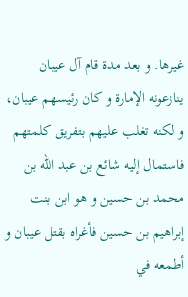غيرها. و بعد مدة قام آل عيبان ينازعونه الإمارة و كان رئيسهم عيبان، و لكنه تغلب عليهم بتفريق كلمتهم فاستمال إليه شائع بن عبد اللّه بن محمد بن حسين و هو ابن بنت إبراهيم بن حسين فأغراه بقتل عيبان و أطمعه في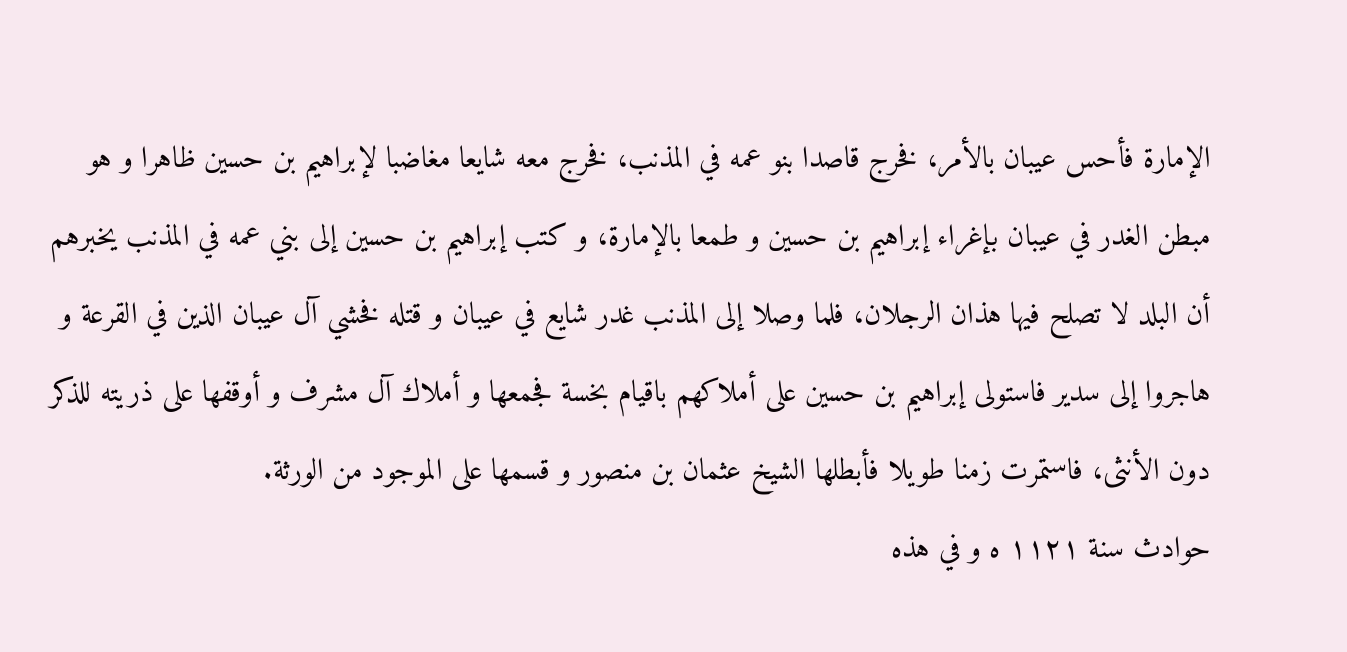الإمارة فأحس عيبان بالأمر، فخرج قاصدا بنو عمه في المذنب، فخرج معه شايعا مغاضبا لإبراهيم بن حسين ظاهرا و هو مبطن الغدر في عيبان بإغراء إبراهيم بن حسين و طمعا بالإمارة، و كتب إبراهيم بن حسين إلى بني عمه في المذنب يخبرهم أن البلد لا تصلح فيها هذان الرجلان، فلما وصلا إلى المذنب غدر شايع في عيبان و قتله فخشي آل عيبان الذين في القرعة و هاجروا إلى سدير فاستولى إبراهيم بن حسين على أملاكهم باقيام بخسة فجمعها و أملاك آل مشرف و أوقفها على ذريته للذكر دون الأنثى، فاستمرت زمنا طويلا فأبطلها الشيخ عثمان بن منصور و قسمها على الموجود من الورثة.
حوادث سنة ١١٢١ ه و في هذه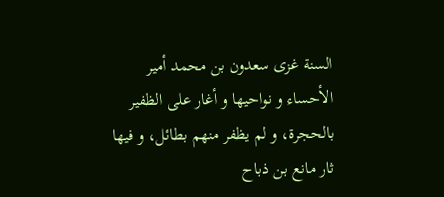السنة غزى سعدون بن محمد أمير الأحساء و نواحيها و أغار على الظفير بالحجرة، و لم يظفر منهم بطائل، و فيها ثار مانع بن ذباح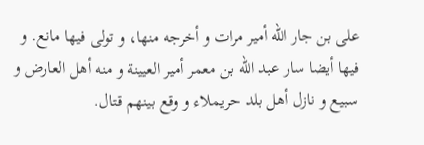على بن جار اللّه أمير مرات و أخرجه منها، و تولى فيها مانع. و فيها أيضا سار عبد اللّه بن معمر أمير العيينة و منه أهل العارض و سبيع و نازل أهل بلد حريملاء و وقع بينهم قتال.